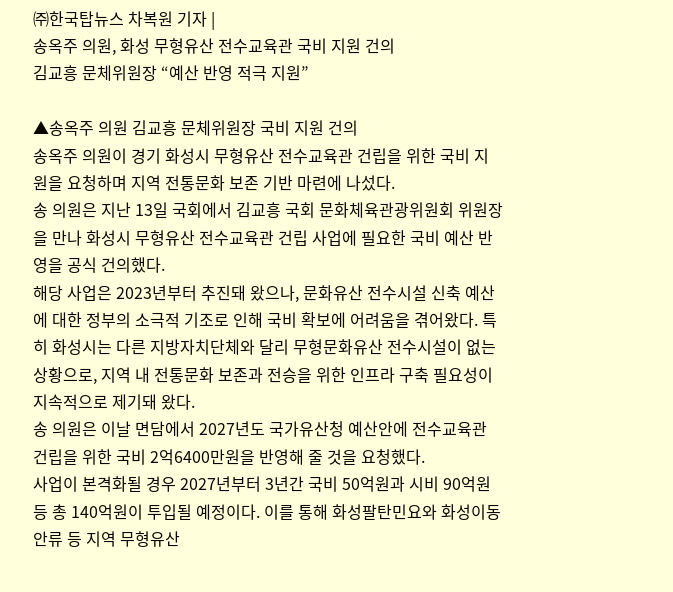㈜한국탑뉴스 차복원 기자 |
송옥주 의원, 화성 무형유산 전수교육관 국비 지원 건의
김교흥 문체위원장 “예산 반영 적극 지원”

▲송옥주 의원 김교흥 문체위원장 국비 지원 건의
송옥주 의원이 경기 화성시 무형유산 전수교육관 건립을 위한 국비 지원을 요청하며 지역 전통문화 보존 기반 마련에 나섰다.
송 의원은 지난 13일 국회에서 김교흥 국회 문화체육관광위원회 위원장을 만나 화성시 무형유산 전수교육관 건립 사업에 필요한 국비 예산 반영을 공식 건의했다.
해당 사업은 2023년부터 추진돼 왔으나, 문화유산 전수시설 신축 예산에 대한 정부의 소극적 기조로 인해 국비 확보에 어려움을 겪어왔다. 특히 화성시는 다른 지방자치단체와 달리 무형문화유산 전수시설이 없는 상황으로, 지역 내 전통문화 보존과 전승을 위한 인프라 구축 필요성이 지속적으로 제기돼 왔다.
송 의원은 이날 면담에서 2027년도 국가유산청 예산안에 전수교육관 건립을 위한 국비 2억6400만원을 반영해 줄 것을 요청했다.
사업이 본격화될 경우 2027년부터 3년간 국비 50억원과 시비 90억원 등 총 140억원이 투입될 예정이다. 이를 통해 화성팔탄민요와 화성이동안류 등 지역 무형유산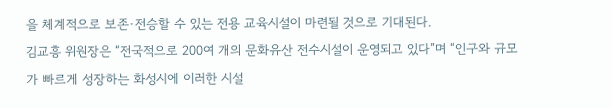을 체계적으로 보존·전승할 수 있는 전용 교육시설이 마련될 것으로 기대된다.
김교흥 위원장은 “전국적으로 200여 개의 문화유산 전수시설이 운영되고 있다”며 “인구와 규모가 빠르게 성장하는 화성시에 이러한 시설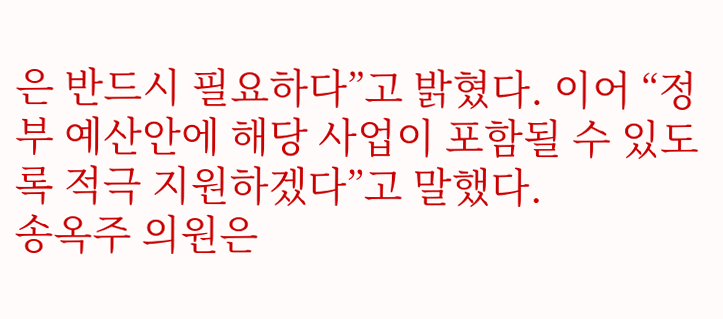은 반드시 필요하다”고 밝혔다. 이어 “정부 예산안에 해당 사업이 포함될 수 있도록 적극 지원하겠다”고 말했다.
송옥주 의원은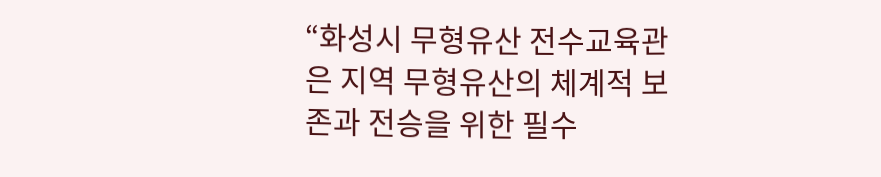“화성시 무형유산 전수교육관은 지역 무형유산의 체계적 보존과 전승을 위한 필수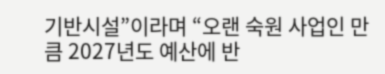기반시설”이라며 “오랜 숙원 사업인 만큼 2027년도 예산에 반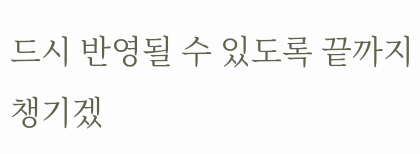드시 반영될 수 있도록 끝까지 챙기겠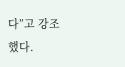다”고 강조했다.